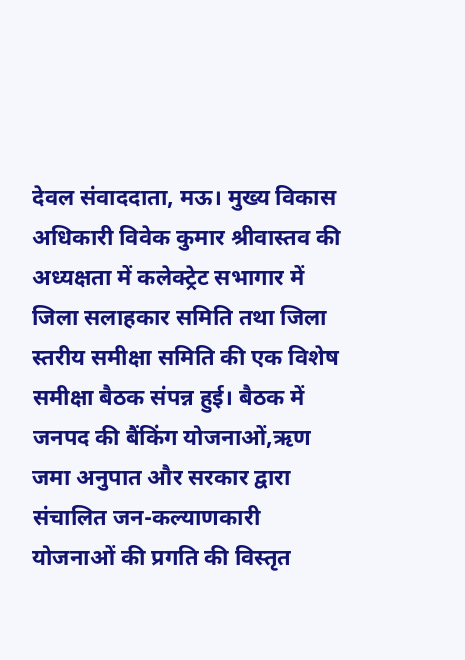देवल संवाददाता, मऊ। मुख्य विकास अधिकारी विवेक कुमार श्रीवास्तव की अध्यक्षता में कलेक्ट्रेट सभागार में जिला सलाहकार समिति तथा जिला स्तरीय समीक्षा समिति की एक विशेष समीक्षा बैठक संपन्न हुई। बैठक में जनपद की बैंकिंग योजनाओं,ऋण जमा अनुपात और सरकार द्वारा संचालित जन-कल्याणकारी योजनाओं की प्रगति की विस्तृत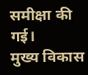समीक्षा की गई।
मुख्य विकास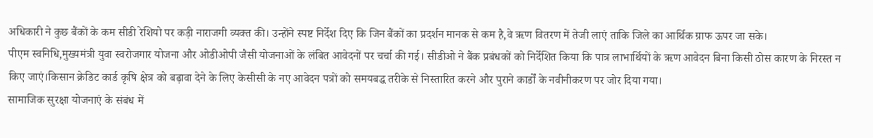अधिकारी ने कुछ बैंकों के कम सीडी रेशियो पर कड़ी नाराजगी व्यक्त की। उन्होंने स्पष्ट निर्देश दिए कि जिन बैंकों का प्रदर्शन मानक से कम है,वे ऋण वितरण में तेजी लाएं ताकि जिले का आर्थिक ग्राफ ऊपर जा सके।
पीएम स्वनिधि,मुख्यमंत्री युवा स्वरोजगार योजना और ओडीओपी जैसी योजनाओं के लंबित आवेदनों पर चर्चा की गई। सीडीओ ने बैंक प्रबंधकों को निर्देशित किया कि पात्र लाभार्थियों के ऋण आवेदन बिना किसी ठोस कारण के निरस्त न किए जाएं।किसान क्रेडिट कार्ड कृषि क्षेत्र को बढ़ावा देने के लिए केसीसी के नए आवेदन पत्रों को समयबद्ध तरीके से निस्तारित करने और पुराने कार्डों के नवीनीकरण पर जोर दिया गया।
सामाजिक सुरक्षा योजनाएं के संबंध में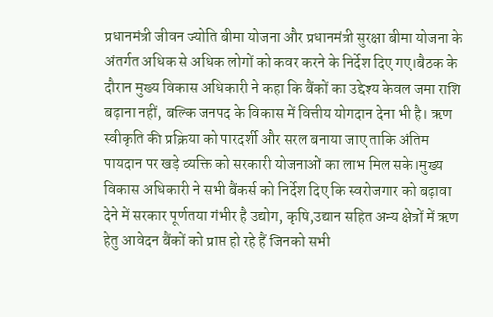प्रधानमंत्री जीवन ज्योति बीमा योजना और प्रधानमंत्री सुरक्षा बीमा योजना के अंतर्गत अधिक से अधिक लोगों को कवर करने के निर्देश दिए गए।बैठक के दौरान मुख्य विकास अधिकारी ने कहा कि बैंकों का उद्देश्य केवल जमा राशि बढ़ाना नहीं, बल्कि जनपद के विकास में वित्तीय योगदान देना भी है। ऋण स्वीकृति की प्रक्रिया को पारदर्शी और सरल बनाया जाए ताकि अंतिम पायदान पर खड़े व्यक्ति को सरकारी योजनाओं का लाभ मिल सके।मुख्य विकास अधिकारी ने सभी बैंकर्स को निर्देश दिए कि स्वरोजगार को बढ़ावा देने में सरकार पूर्णतया गंभीर है उद्योग, कृषि,उद्यान सहित अन्य क्षेत्रों में ऋण हेतु आवेदन बैंकों को प्राप्त हो रहे हैं जिनको सभी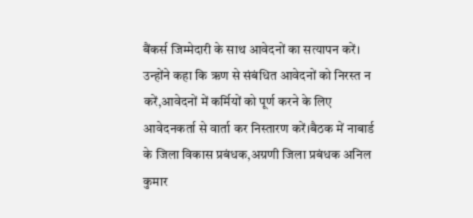बैंकर्स जिम्मेदारी के साथ आवेदनों का सत्यापन करें। उन्होंने कहा कि ऋण से संबंधित आवेदनों को निरस्त न करें,आवेदनों में कर्मियों को पूर्ण करने के लिए आवेदनकर्ता से वार्ता कर निस्तारण करें।बैठक में नाबार्ड के जिला विकास प्रबंधक,अग्रणी जिला प्रबंधक अनिल कुमार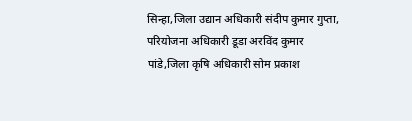सिन्हा,जिला उद्यान अधिकारी संदीप कुमार गुप्ता, परियोजना अधिकारी डूडा अरविंद कुमार पांडे,जिला कृषि अधिकारी सोम प्रकाश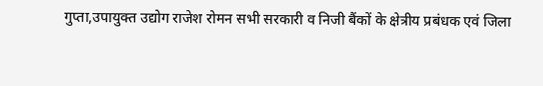गुप्ता,उपायुक्त उद्योग राजेश रोमन सभी सरकारी व निजी बैंकों के क्षेत्रीय प्रबंधक एवं जिला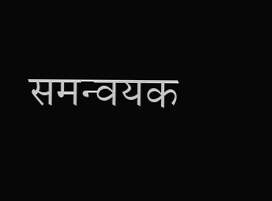समन्वयक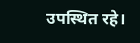उपस्थित रहे।